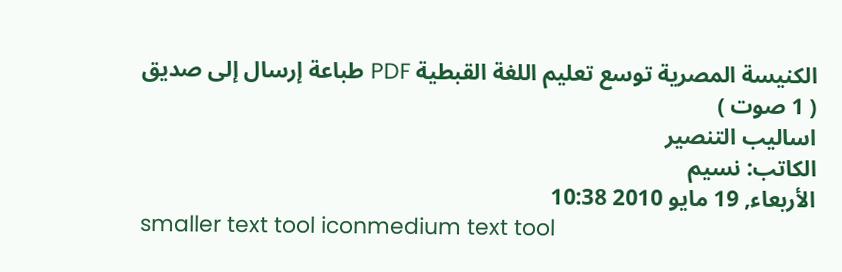الكنيسة المصرية توسع تعليم اللغة القبطية PDF طباعة إرسال إلى صديق
( 1 صوت )
اساليب التنصير
الكاتب: نسيم
الأربعاء, 19 مايو 2010 10:38
smaller text tool iconmedium text tool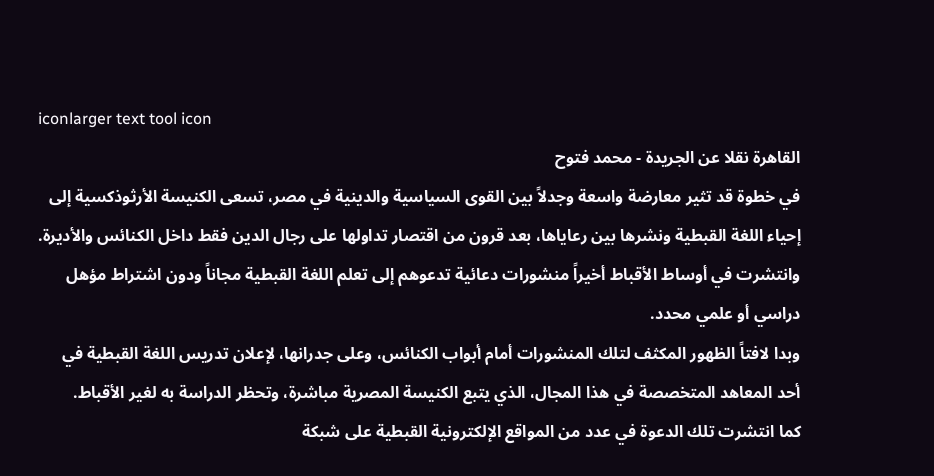iconlarger text tool icon
القاهرة نقلا عن الجريدة - محمد فتوح
في خطوة قد تثير معارضة واسعة وجدلاً بين القوى السياسية والدينية في مصر، تسعى الكنيسة الأرثوذكسية إلى إحياء اللغة القبطية ونشرها بين رعاياها، بعد قرون من اقتصار تداولها على رجال الدين فقط داخل الكنائس والأديرة.
وانتشرت في أوساط الأقباط أخيراً منشورات دعائية تدعوهم إلى تعلم اللغة القبطية مجاناً ودون اشتراط مؤهل دراسي أو علمي محدد.
وبدا لافتاً الظهور المكثف لتلك المنشورات أمام أبواب الكنائس، وعلى جدرانها، لإعلان تدريس اللغة القبطية في أحد المعاهد المتخصصة في هذا المجال، الذي يتبع الكنيسة المصرية مباشرة، وتحظر الدراسة به لغير الأقباط.
كما انتشرت تلك الدعوة في عدد من المواقع الإلكترونية القبطية على شبكة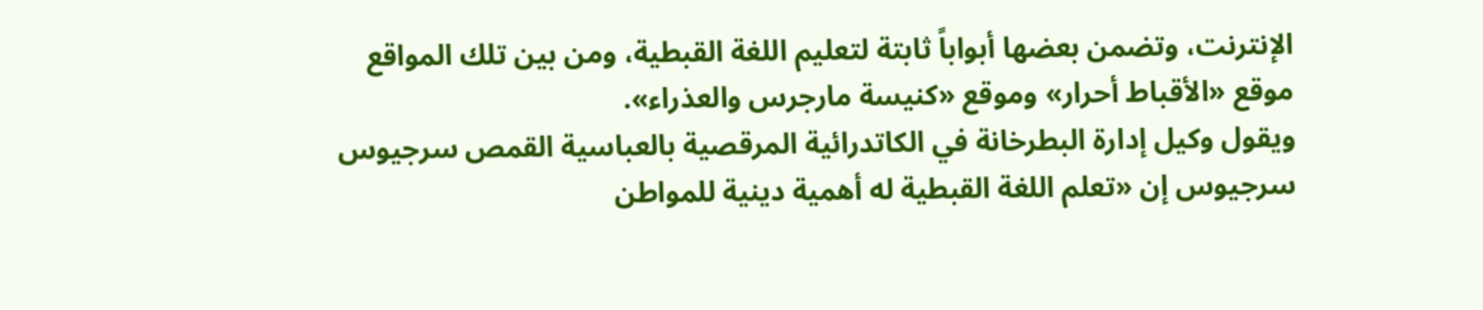الإنترنت، وتضمن بعضها أبواباً ثابتة لتعليم اللغة القبطية، ومن بين تلك المواقع موقع «الأقباط أحرار» وموقع «كنيسة مارجرس والعذراء».
ويقول وكيل إدارة البطرخانة في الكاتدرائية المرقصية بالعباسية القمص سرجيوس سرجيوس إن «تعلم اللغة القبطية له أهمية دينية للمواطن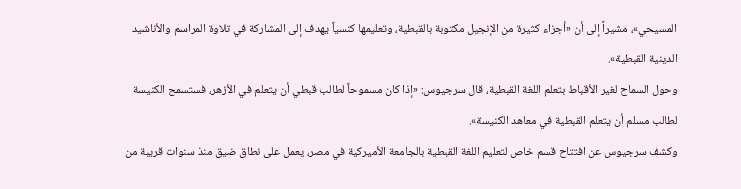المسيحي»، مشيراً إلى أن «أجزاء كثيرة من الإنجيل مكتوبة بالقبطية، وتعليمها كنسياً يهدف إلى المشاركة في تلاوة المراسم والأناشيد الدينية القبطية».
وحول السماح لغير الأقباط بتعلم اللغة القبطية، قال سرجيوس: «إذا كان مسموحاً لطالب قبطي أن يتعلم في الأزهر، فستسمح الكنيسة لطالب مسلم أن يتعلم القبطية في معاهد الكنيسة».
وكشف سرجيوس عن افتتاح قسم خاص لتعليم اللغة القبطية بالجامعة الأميركية في مصر، يعمل على نطاق ضيق منذ سنوات قريبة من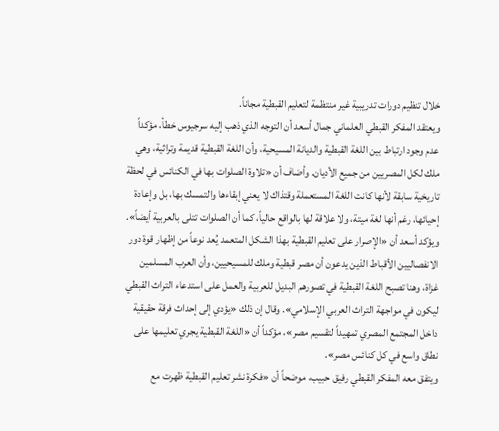خلال تنظيم دورات تدريبية غير منتظمة لتعليم القبطية مجاناً.
ويعتقد المفكر القبطي العلماني جمال أسعد أن التوجه الذي ذهب إليه سرجيوس خطأ، مؤكداً عدم وجود ارتباط بين اللغة القبطية والديانة المسيحية، وأن اللغة القبطية قديمة وتراثية، وهي ملك لكل المصريين من جميع الأديان. وأضاف أن «تلاوة الصلوات بها في الكنائس في لحظة تاريخية سابقة لأنها كانت اللغة المستعملة وقتذاك لا يعني إبقاءها والتمسك بها، بل وإعادة إحيائها، رغم أنها لغة ميتة، ولا علاقة لها بالواقع حالياً، كما أن الصلوات تتلى بالعربية أيضاً».
ويؤكد أسعد أن «الإصرار على تعليم القبطية بهذا الشكل المتعمد يُعد نوعاً من إظهار قوة دور الانفصاليين الأقباط الذين يدعون أن مصر قبطية وملك للمسيحيين، وأن العرب المسلمين غزاة، وهنا تصبح اللغة القبطية في تصورهم البديل للعربية والعمل على استدعاء التراث القبطي ليكون في مواجهة التراث العربي الإسلامي». وقال إن ذلك «يؤدي إلى إحداث فرقة حقيقية داخل المجتمع المصري تمهيداً لتقسيم مصر»، مؤكداً أن «اللغة القبطية يجري تعليمها على نطاق واسع في كل كنائس مصر».
ويتفق معه المفكر القبطي رفيق حبيب، موضحاً أن «فكرة نشر تعليم القبطية ظهرت مع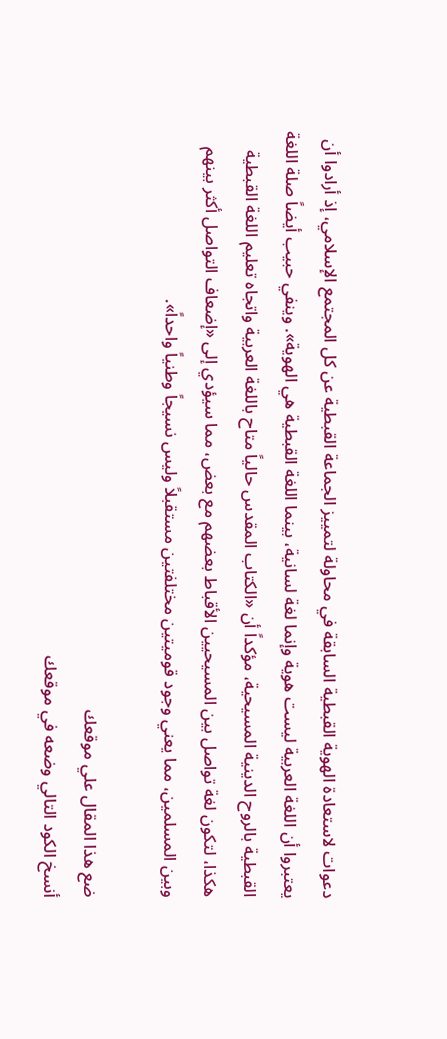دعوات لاستعادة الهوية القبطية السابقة في محاولة لتمييز الجماعة القبطية عن كل المجتمع الإسلامي، إذ أرادوا أن يعتبروا أن اللغة العربية ليست هوية وإنما لغة لسانية، بينما اللغة القبطية هي الهوية». وينفي حبيب أيضاً صلة اللغة القبطية بالروح الدينية المسيحية، مؤكداً أن «الكتاب المقدس حالياً متاح باللغة العربية واتجاه تعليم اللغة القبطية هكذا، لتكون لغة تواصل بين المسيحيين الأقباط بعضهم مع بعض، مما سيؤدي إلى «إضعاف التواصل أكثر بينهم وبين المسلمين، مما يعني وجود قوميتين مختلفتين مستقبلاً وليس نسيجاً وطنياً واحداً».

ضع هذا المقال علي موقعك
أنسخ الكود التالي وضعه في موقعك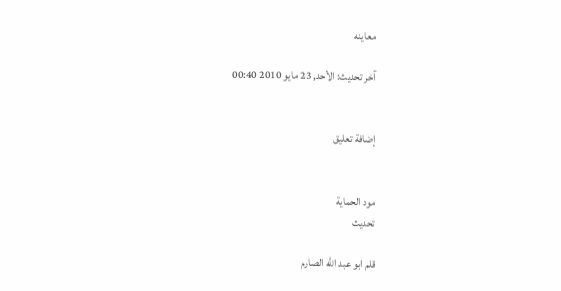معاينه

آخر تحديث: الأحد, 23 مايو 2010 00:40


إضافة تعليق


مود الحماية
تحديث

قلم ابو عبد الله الصارم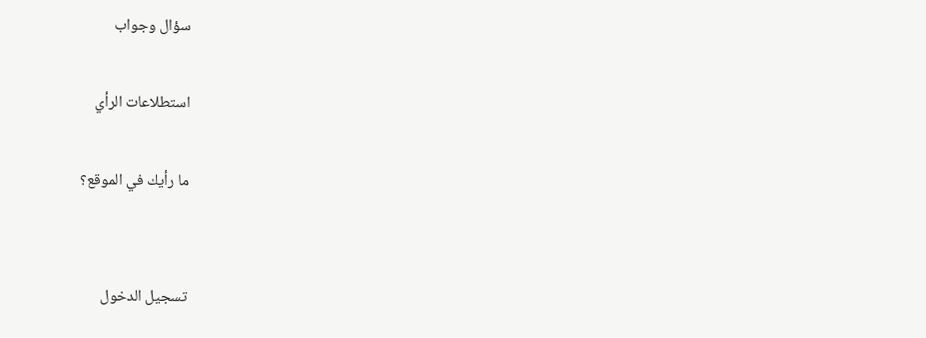سؤال وجواب

استطلاعات الرأي

ما رأيك في الموقع؟


تسجيل الدخول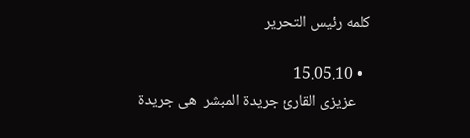كلمه رئيس التحرير

  • 15.05.10
    عزيزى القارئ جريدة المبشر  هى جريدة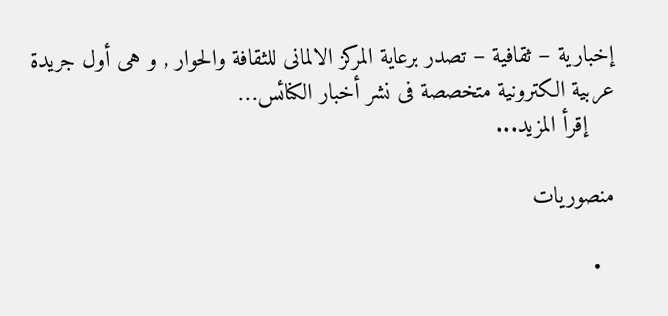إخبارية – ثقافية – تصدر برعاية المركز الالمانى للثقافة والحوار , و هى أول جريدة عربية الكترونية متخصصة فى نشر أخبار الكنائس…
    إقرأ المزيد...

منصوريات

  •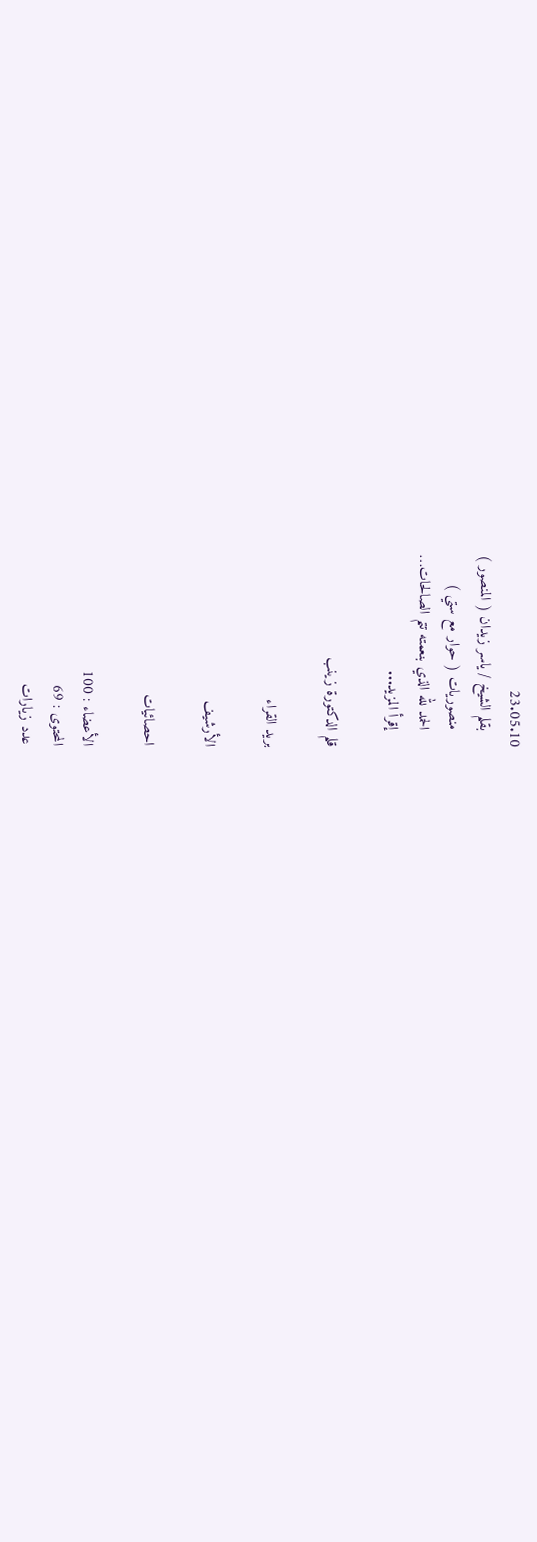23.05.10
    بقلم الشيخ / ياسر زيدان ( المنصور )
    منصوريات ( حوار مع ستي )
    الحمد لله الذي بنعمته تتم الصالحات…
    إقرأ المزيد...

قلم الدكتورة زينب

بريد القراء

الأرشيف

احصائيات

الأعضاء : 100
المحتوى : 69
عدد زيارات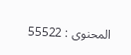المحنوى : 55522